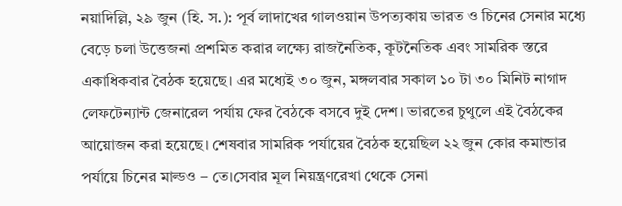নয়াদিল্লি, ২৯ জুন (হি. স.): পূর্ব লাদাখের গালওয়ান উপত্যকায় ভারত ও চিনের সেনার মধ্যে বেড়ে চলা উত্তেজনা প্রশমিত করার লক্ষ্যে রাজনৈতিক, কূটনৈতিক এবং সামরিক স্তরে একাধিকবার বৈঠক হয়েছে। এর মধ্যেই ৩০ জুন, মঙ্গলবার সকাল ১০ টা ৩০ মিনিট নাগাদ লেফটেন্যান্ট জেনারেল পর্যায় ফের বৈঠকে বসবে দুই দেশ। ভারতের চুথুলে এই বৈঠকের আয়োজন করা হয়েছে। শেষবার সামরিক পর্যায়ের বৈঠক হয়েছিল ২২ জুন কোর কমান্ডার পর্যায়ে চিনের মাল্ডও – তে।সেবার মূল নিয়ন্ত্রণরেখা থেকে সেনা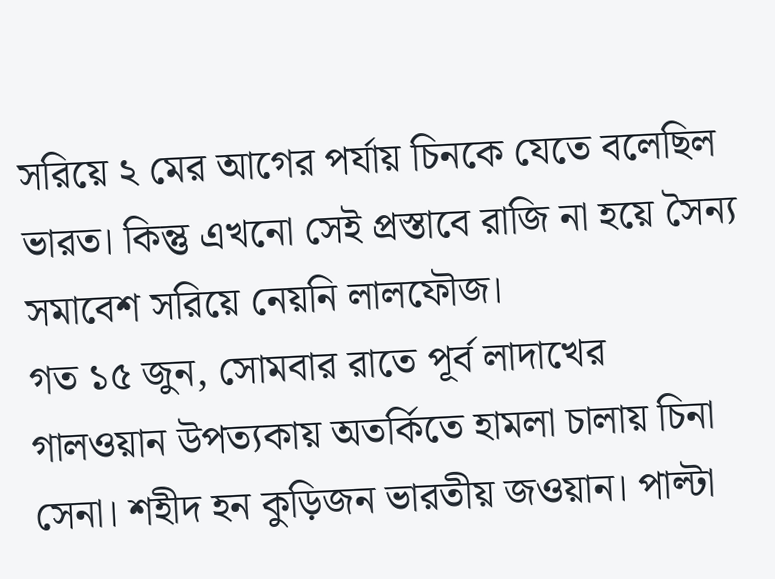সরিয়ে ২ মের আগের পর্যায় চিনকে যেতে বলেছিল ভারত। কিন্তু এখনো সেই প্রস্তাবে রাজি না হয়ে সৈন্য সমাবেশ সরিয়ে নেয়নি লালফৌজ।
গত ১৫ জুন, সোমবার রাতে পূর্ব লাদাখের গালওয়ান উপত্যকায় অতর্কিতে হামলা চালায় চিনা সেনা। শহীদ হন কুড়িজন ভারতীয় জওয়ান। পাল্টা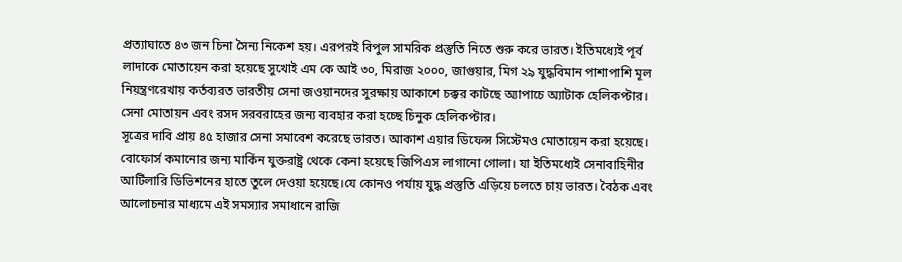প্রত্যাঘাতে ৪৩ জন চিনা সৈন্য নিকেশ হয়। এরপরই বিপুল সামরিক প্রস্তুতি নিতে শুরু করে ভারত। ইতিমধ্যেই পূর্ব লাদাকে মোতায়েন করা হয়েছে সুখোই এম কে আই ৩০, মিরাজ ২০০০, জাগুয়ার, মিগ ২৯ যুদ্ধবিমান পাশাপাশি মূল নিয়ন্ত্রণরেখায় কর্তব্যরত ভারতীয় সেনা জওয়ানদের সুরক্ষায় আকাশে চক্কর কাটছে অ্যাপাচে অ্যাটাক হেলিকপ্টার। সেনা মোতায়ন এবং রসদ সরবরাহের জন্য ব্যবহার করা হচ্ছে চিনুক হেলিকপ্টার।
সূত্রের দাবি প্রায় ৪৫ হাজার সেনা সমাবেশ করেছে ভারত। আকাশ এয়ার ডিফেন্স সিস্টেমও মোতায়েন করা হয়েছে। বোফোর্স কমানোর জন্য মার্কিন যুক্তরাষ্ট্র থেকে কেনা হয়েছে জিপিএস লাগানো গোলা। যা ইতিমধ্যেই সেনাবাহিনীর আর্টিলারি ডিভিশনের হাতে তুলে দেওয়া হয়েছে।যে কোনও পর্যায় যুদ্ধ প্রস্তুতি এড়িয়ে চলতে চায় ভারত। বৈঠক এবং আলোচনার মাধ্যমে এই সমস্যার সমাধানে রাজি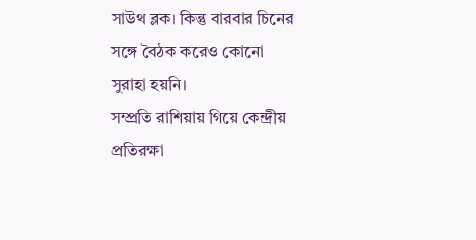সাউথ ব্লক। কিন্তু বারবার চিনের সঙ্গে বৈঠক করেও কোনো সুরাহা হয়নি।
সম্প্রতি রাশিয়ায় গিয়ে কেন্দ্রীয় প্রতিরক্ষা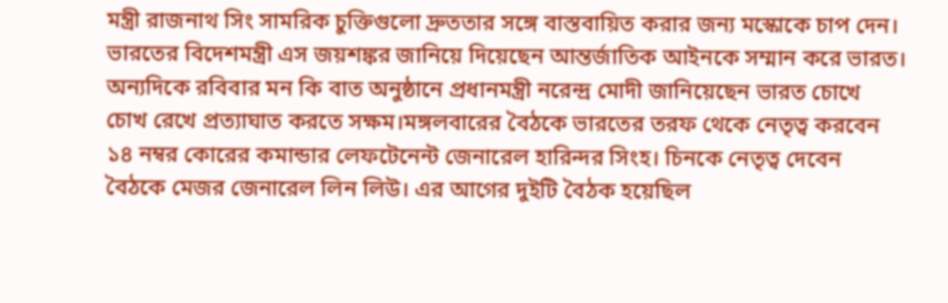মন্ত্রী রাজনাথ সিং সামরিক চুক্তিগুলো দ্রুততার সঙ্গে বাস্তবায়িত করার জন্য মস্কোকে চাপ দেন। ভারতের বিদেশমন্ত্রী এস জয়শঙ্কর জানিয়ে দিয়েছেন আন্তর্জাতিক আইনকে সম্মান করে ভারত। অন্যদিকে রবিবার মন কি বাত অনুষ্ঠানে প্রধানমন্ত্রী নরেন্দ্র মোদী জানিয়েছেন ভারত চোখে চোখ রেখে প্রত্যাঘাত করতে সক্ষম।মঙ্গলবারের বৈঠকে ভারতের তরফ থেকে নেতৃত্ব করবেন ১৪ নম্বর কোরের কমান্ডার লেফটেনেন্ট জেনারেল হারিন্দর সিংহ। চিনকে নেতৃত্ব দেবেন বৈঠকে মেজর জেনারেল লিন লিউ। এর আগের দুইটি বৈঠক হয়েছিল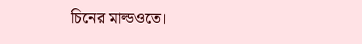চিনের মাল্ডওতে।